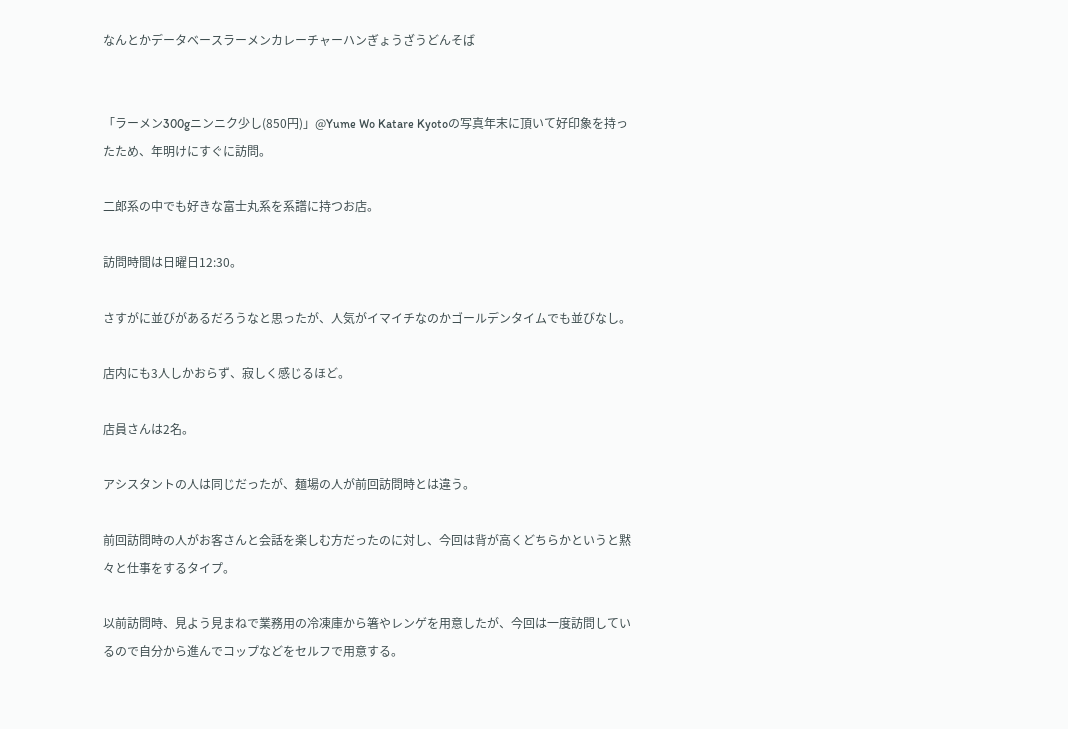なんとかデータベースラーメンカレーチャーハンぎょうざうどんそば


「ラーメン300gニンニク少し(850円)」@Yume Wo Katare Kyotoの写真年末に頂いて好印象を持ったため、年明けにすぐに訪問。

二郎系の中でも好きな富士丸系を系譜に持つお店。

訪問時間は日曜日12:30。

さすがに並びがあるだろうなと思ったが、人気がイマイチなのかゴールデンタイムでも並びなし。

店内にも3人しかおらず、寂しく感じるほど。

店員さんは2名。

アシスタントの人は同じだったが、麺場の人が前回訪問時とは違う。

前回訪問時の人がお客さんと会話を楽しむ方だったのに対し、今回は背が高くどちらかというと黙々と仕事をするタイプ。

以前訪問時、見よう見まねで業務用の冷凍庫から箸やレンゲを用意したが、今回は一度訪問しているので自分から進んでコップなどをセルフで用意する。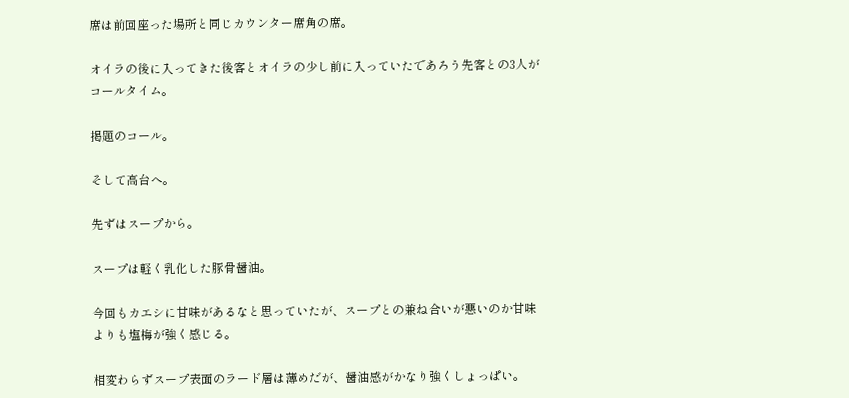席は前回座った場所と同じカウンター席角の席。

オイラの後に入ってきた後客とオイラの少し前に入っていたであろう先客との3人がコールタイム。

掲題のコール。

そして高台へ。

先ずはスープから。

スープは軽く乳化した豚骨醤油。

今回もカエシに甘味があるなと思っていたが、スープとの兼ね合いが悪いのか甘味よりも塩梅が強く感じる。

相変わらずスープ表面のラード層は薄めだが、醤油感がかなり強くしょっぱい。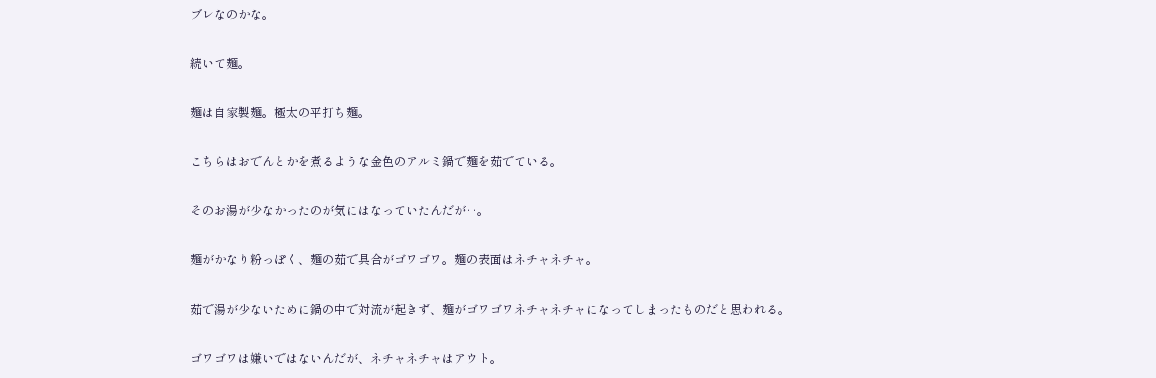ブレなのかな。

続いて麺。

麺は自家製麺。極太の平打ち麺。

こちらはおでんとかを煮るような金色のアルミ鍋で麺を茹でている。

そのお湯が少なかったのが気にはなっていたんだが‥。

麺がかなり粉っぽく、麺の茹で具合がゴワゴワ。麺の表面はネチャネチャ。

茹で湯が少ないために鍋の中で対流が起きず、麺がゴワゴワネチャネチャになってしまったものだと思われる。

ゴワゴワは嫌いではないんだが、ネチャネチャはアウト。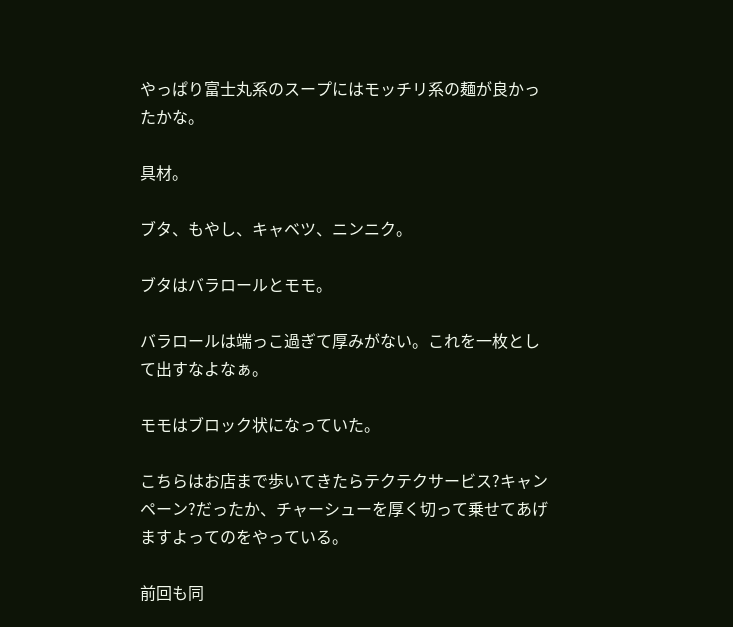やっぱり富士丸系のスープにはモッチリ系の麺が良かったかな。

具材。

ブタ、もやし、キャベツ、ニンニク。

ブタはバラロールとモモ。

バラロールは端っこ過ぎて厚みがない。これを一枚として出すなよなぁ。

モモはブロック状になっていた。

こちらはお店まで歩いてきたらテクテクサービス?キャンペーン?だったか、チャーシューを厚く切って乗せてあげますよってのをやっている。

前回も同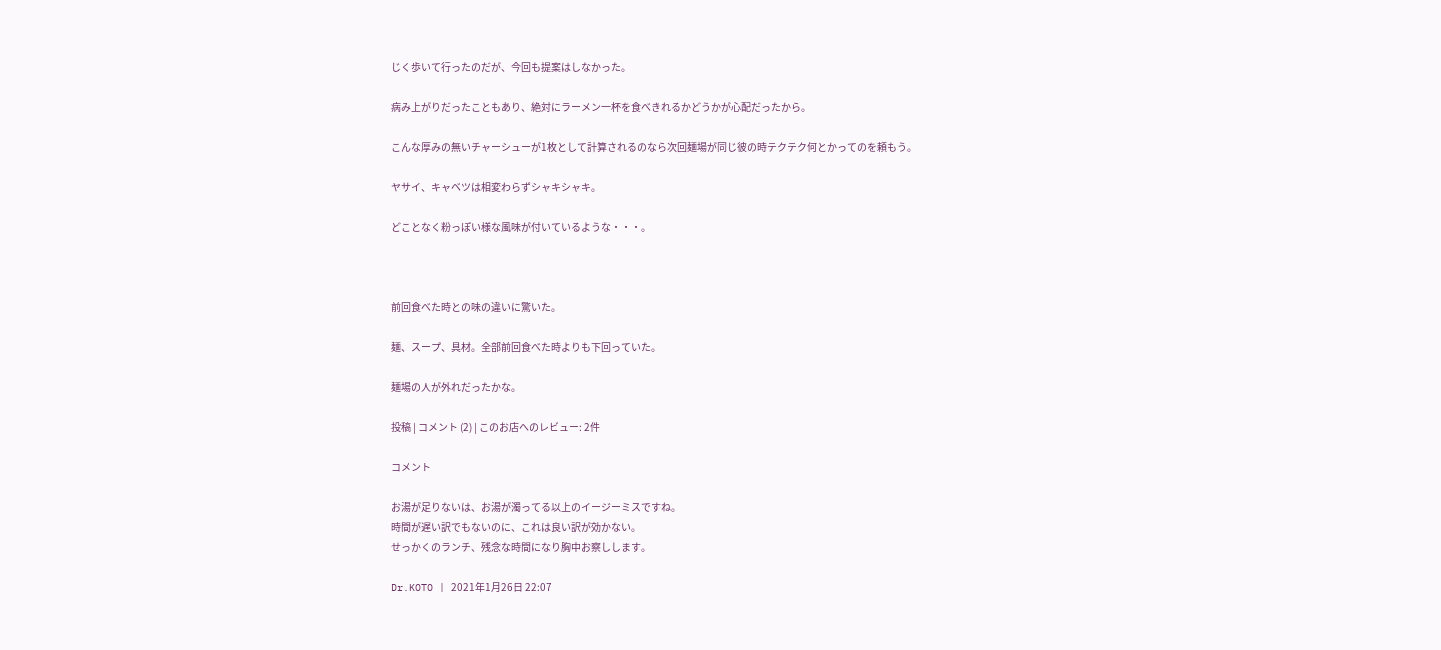じく歩いて行ったのだが、今回も提案はしなかった。

病み上がりだったこともあり、絶対にラーメン一杯を食べきれるかどうかが心配だったから。

こんな厚みの無いチャーシューが1枚として計算されるのなら次回麺場が同じ彼の時テクテク何とかってのを頼もう。

ヤサイ、キャベツは相変わらずシャキシャキ。

どことなく粉っぽい様な風味が付いているような・・・。



前回食べた時との味の違いに驚いた。

麺、スープ、具材。全部前回食べた時よりも下回っていた。

麺場の人が外れだったかな。

投稿 | コメント (2) | このお店へのレビュー: 2件

コメント

お湯が足りないは、お湯が濁ってる以上のイージーミスですね。
時間が遅い訳でもないのに、これは良い訳が効かない。
せっかくのランチ、残念な時間になり胸中お察しします。

Dr.KOTO | 2021年1月26日 22:07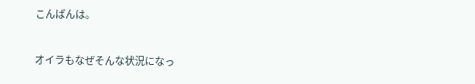こんばんは。

オイラもなぜそんな状況になっ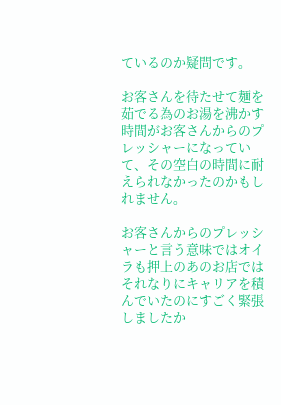ているのか疑問です。

お客さんを待たせて麺を茹でる為のお湯を沸かす時間がお客さんからのプレッシャーになっていて、その空白の時間に耐えられなかったのかもしれません。

お客さんからのプレッシャーと言う意味ではオイラも押上のあのお店ではそれなりにキャリアを積んでいたのにすごく緊張しましたか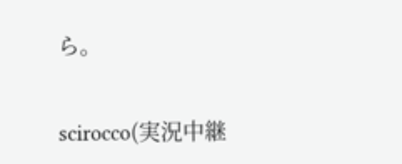ら。

scirocco(実況中継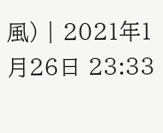風) | 2021年1月26日 23:33